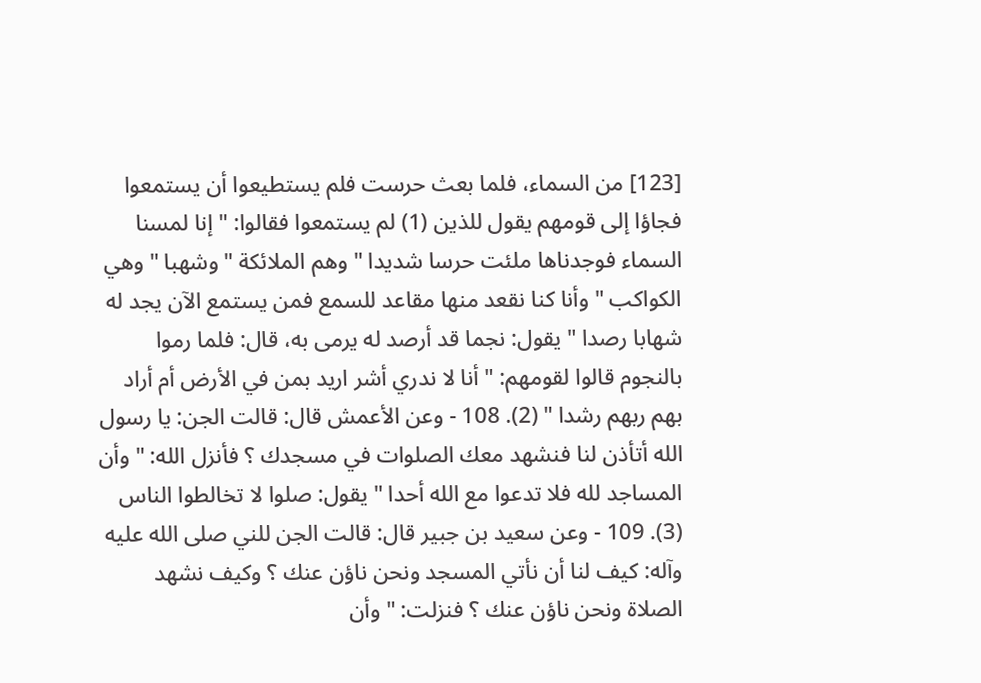[123] من السماء، فلما بعث حرست فلم يستطيعوا أن يستمعوا فجاؤا إلى قومهم يقول للذين (1) لم يستمعوا فقالوا: " إنا لمسنا السماء فوجدناها ملئت حرسا شديدا " وهم الملائكة " وشهبا " وهي الكواكب " وأنا كنا نقعد منها مقاعد للسمع فمن يستمع الآن يجد له شهابا رصدا " يقول: نجما قد أرصد له يرمى به، قال: فلما رموا بالنجوم قالوا لقومهم: " أنا لا ندري أشر اريد بمن في الأرض أم أراد بهم ربهم رشدا " (2). 108 - وعن الأعمش قال: قالت الجن: يا رسول الله أتأذن لنا فنشهد معك الصلوات في مسجدك ؟ فأنزل الله: " وأن المساجد لله فلا تدعوا مع الله أحدا " يقول: صلوا لا تخالطوا الناس (3). 109 - وعن سعيد بن جبير قال: قالت الجن للني صلى الله عليه وآله: كيف لنا أن نأتي المسجد ونحن ناؤن عنك ؟ وكيف نشهد الصلاة ونحن ناؤن عنك ؟ فنزلت: " وأن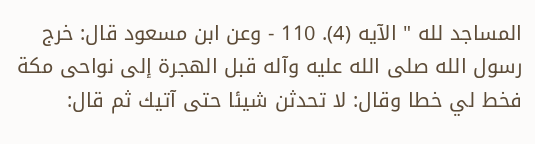المساجد لله " الآيه (4). 110 - وعن ابن مسعود قال: خرج رسول الله صلى الله عليه وآله قبل الهجرة إلى نواحى مكة فخط لي خطا وقال: لا تحدثن شيئا حتى آتيك ثم قال: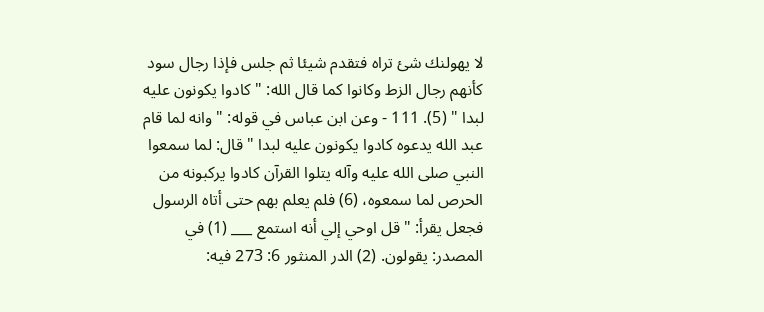لا يهولنك شئ تراه فتقدم شيئا ثم جلس فإذا رجال سود كأنهم رجال الزط وكانوا كما قال الله: " كادوا يكونون عليه لبدا " (5). 111 - وعن ابن عباس في قوله: " وانه لما قام عبد الله يدعوه كادوا يكونون عليه لبدا " قال: لما سمعوا النبي صلى الله عليه وآله يتلوا القرآن كادوا يركبونه من الحرص لما سمعوه، (6) فلم يعلم بهم حتى أتاه الرسول فجعل يقرأ: " قل اوحي إلي أنه استمع ___ (1) في المصدر: يقولون. (2) الدر المنثور 6: 273 فيه: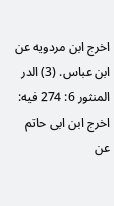اخرج ابن مردويه عن ابن عباس. (3) الدر المنثور 6: 274 فيه: اخرج ابن ابى حاتم عن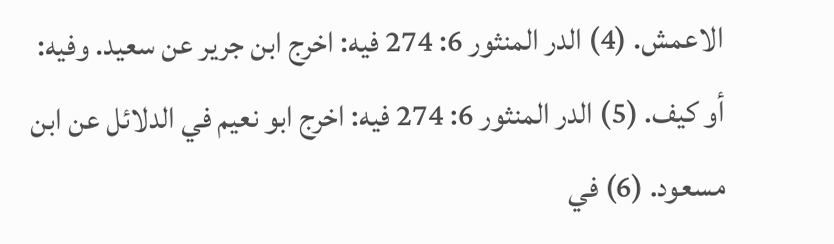الاعمش. (4) الدر المنثور 6: 274 فيه: اخرج ابن جرير عن سعيد. وفيه: أو كيف. (5) الدر المنثور 6: 274 فيه: اخرج ابو نعيم في الدلائل عن ابن مسعود. (6) في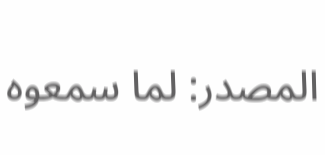المصدر: لما سمعوه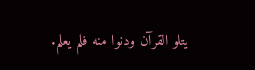يتلو القرآن ودنوا منه فلم يعلم.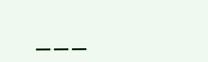___